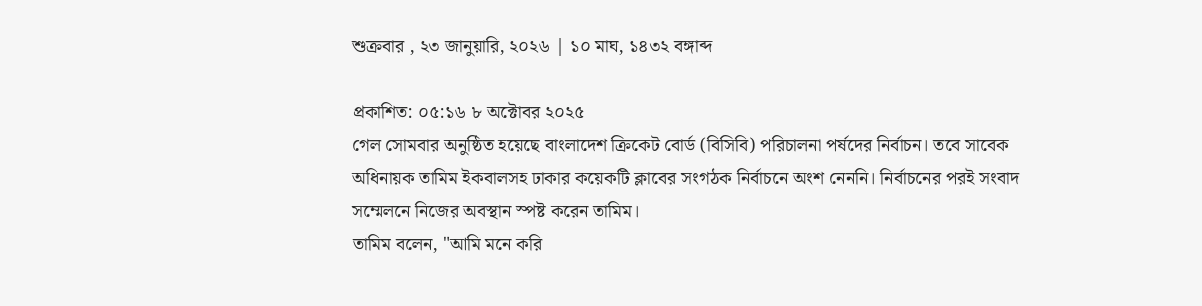শুক্রবার , ২৩ জানুয়ারি, ২০২৬ | ১০ মাঘ, ১৪৩২ বঙ্গাব্দ

প্রকাশিত: ০৫:১৬ ৮ অক্টোবর ২০২৫
গেল সোমবার অনুষ্ঠিত হয়েছে বাংলাদেশ ক্রিকেট বোর্ড (বিসিবি) পরিচালনা পর্ষদের নির্বাচন। তবে সাবেক অধিনায়ক তামিম ইকবালসহ ঢাকার কয়েকটি ক্লাবের সংগঠক নির্বাচনে অংশ নেননি। নির্বাচনের পরই সংবাদ সম্মেলনে নিজের অবস্থান স্পষ্ট করেন তামিম।
তামিম বলেন, "আমি মনে করি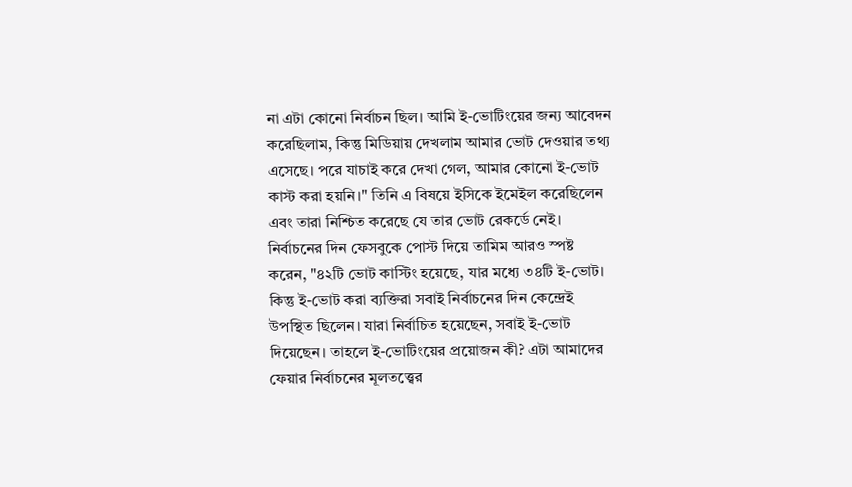না এটা কোনো নির্বাচন ছিল। আমি ই-ভোটিংয়ের জন্য আবেদন করেছিলাম, কিন্তু মিডিয়ায় দেখলাম আমার ভোট দেওয়ার তথ্য এসেছে। পরে যাচাই করে দেখা গেল, আমার কোনো ই-ভোট কাস্ট করা হয়নি।" তিনি এ বিষয়ে ইসিকে ইমেইল করেছিলেন এবং তারা নিশ্চিত করেছে যে তার ভোট রেকর্ডে নেই।
নির্বাচনের দিন ফেসবুকে পোস্ট দিয়ে তামিম আরও স্পষ্ট করেন, "৪২টি ভোট কাস্টিং হয়েছে, যার মধ্যে ৩৪টি ই-ভোট। কিন্তু ই-ভোট করা ব্যক্তিরা সবাই নির্বাচনের দিন কেন্দ্রেই উপস্থিত ছিলেন। যারা নির্বাচিত হয়েছেন, সবাই ই-ভোট দিয়েছেন। তাহলে ই-ভোটিংয়ের প্রয়োজন কী? এটা আমাদের ফেয়ার নির্বাচনের মূলতত্ত্বের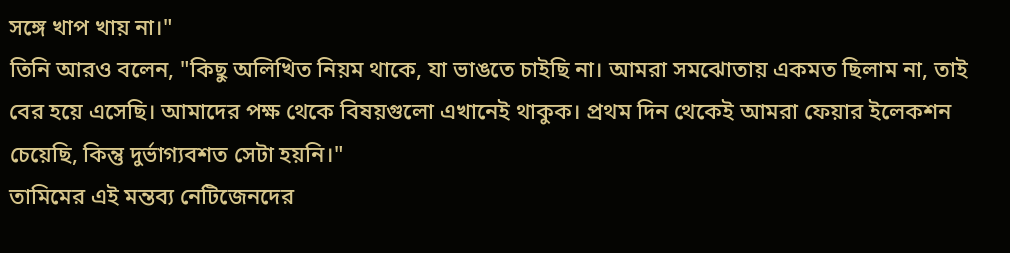সঙ্গে খাপ খায় না।"
তিনি আরও বলেন, "কিছু অলিখিত নিয়ম থাকে, যা ভাঙতে চাইছি না। আমরা সমঝোতায় একমত ছিলাম না, তাই বের হয়ে এসেছি। আমাদের পক্ষ থেকে বিষয়গুলো এখানেই থাকুক। প্রথম দিন থেকেই আমরা ফেয়ার ইলেকশন চেয়েছি, কিন্তু দুর্ভাগ্যবশত সেটা হয়নি।"
তামিমের এই মন্তব্য নেটিজেনদের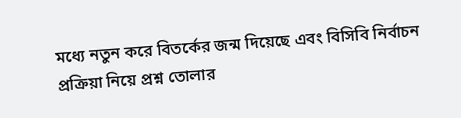মধ্যে নতুন করে বিতর্কের জন্ম দিয়েছে এবং বিসিবি নির্বাচন প্রক্রিয়া নিয়ে প্রশ্ন তোলার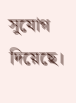সুযোগ দিয়েছে।